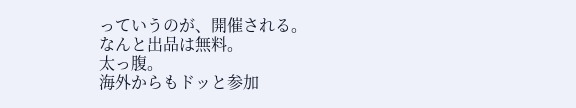っていうのが、開催される。
なんと出品は無料。
太っ腹。
海外からもドッと参加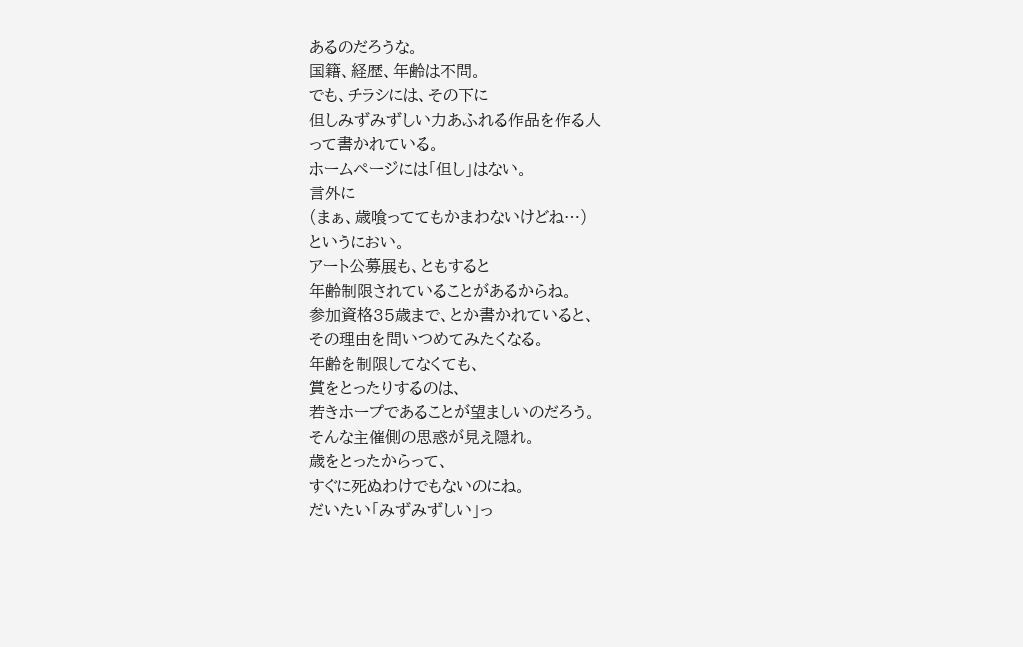あるのだろうな。
国籍、経歴、年齢は不問。
でも、チラシには、その下に
但しみずみずしい力あふれる作品を作る人
って書かれている。
ホームページには「但し」はない。
言外に
(まぁ、歳喰っててもかまわないけどね…)
というにおい。
アート公募展も、ともすると
年齢制限されていることがあるからね。
参加資格35歳まで、とか書かれていると、
その理由を問いつめてみたくなる。
年齢を制限してなくても、
賞をとったりするのは、
若きホープであることが望ましいのだろう。
そんな主催側の思惑が見え隠れ。
歳をとったからって、
すぐに死ぬわけでもないのにね。
だいたい「みずみずしい」っ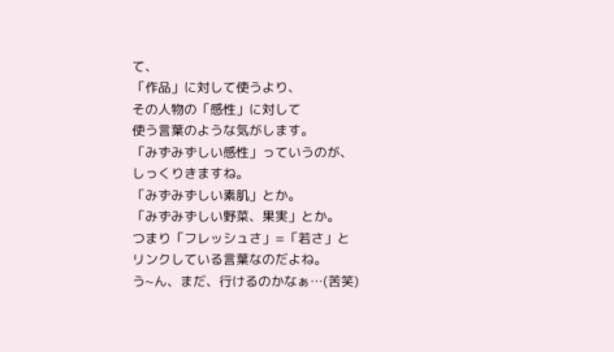て、
「作品」に対して使うより、
その人物の「感性」に対して
使う言葉のような気がします。
「みずみずしい感性」っていうのが、
しっくりきますね。
「みずみずしい素肌」とか。
「みずみずしい野菜、果実」とか。
つまり「フレッシュさ」=「若さ」と
リンクしている言葉なのだよね。
う~ん、まだ、行けるのかなぁ…(苦笑)